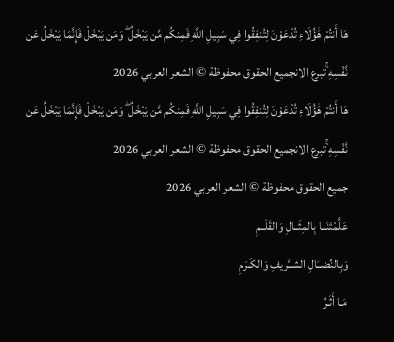هَا أَنتُمْ هَٰؤُلَاءِ تُدْعَوْنَ لِتُنفِقُوا فِي سَبِيلِ اللَّهِ فَمِنكُم مَّن يَبْخَلُ ۖ وَمَن يَبْخَلْ فَإِنَّمَا يَبْخَلُ عَن نَّفْسِهِ ۚتبرع الانجميع الحقوق محفوظة © الشعر العربي 2026
هَا أَنتُمْ هَٰؤُلَاءِ تُدْعَوْنَ لِتُنفِقُوا فِي سَبِيلِ اللَّهِ فَمِنكُم مَّن يَبْخَلُ ۖ وَمَن يَبْخَلْ فَإِنَّمَا يَبْخَلُ عَن نَّفْسِهِ ۚتبرع الانجميع الحقوق محفوظة © الشعر العربي 2026
جميع الحقوق محفوظة © الشعر العربي 2026
عَلَّمْتَنَــا بِالمِثَــالِ وَالقَلَــمِ
وَبِالنِّضــَالِ الشــَّريفِ وَالكَـرَمِ
مَـا أَثَـرُ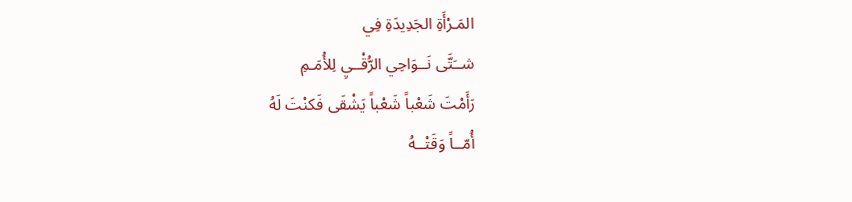المَـرْأَةِ الجَدِيدَةِ فِي
شــَتَّى نَــوَاحِي الرُّقْــيِ لِلأُمَـمِ
رَأَمْتَ شَعْباً شَعْباً يَشْقَى فَكنْتَ لَهُ
أُمّــاً وَقَتْــهُ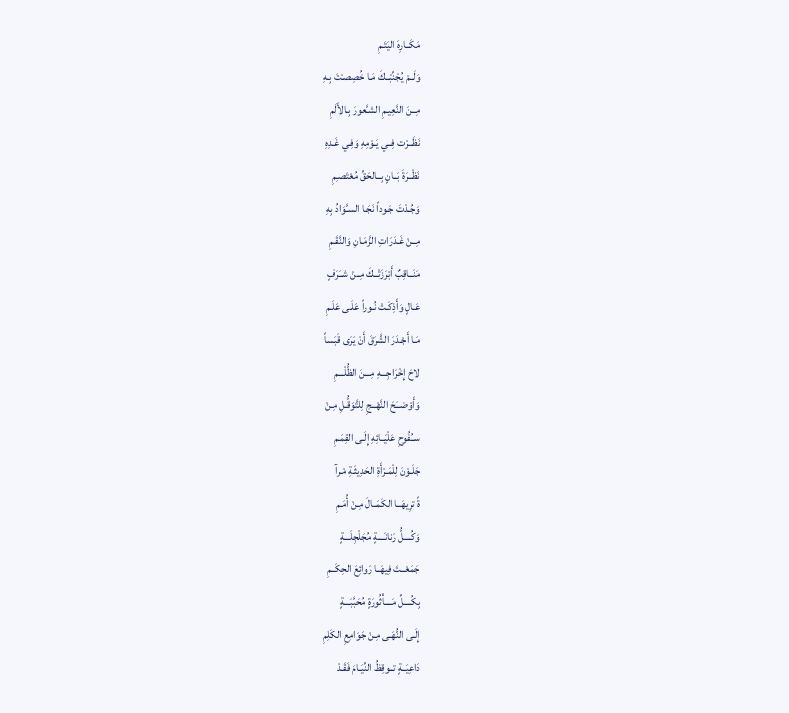مَكَــارِهَ اليَتَـمِ
وَلَــمْ يُجْنِّبْــكَ مَـا خُصِصـْتَ بِـهِ
مِــنَ النَّعِيـمِ الشـَّعورَ بِـالأَلَمِ
نَظَــرْت فِــي يَـوْمِهِ وَفِـي غَـدِهِ
نَظْــرَةَ بَــانٍ بِــالحَقِّ مُعْتَصـِمِ
وَجُـدْتَ جَـوداً نَجَـا السـَّوَادُ بِهِ
مِــنْ غَـدَرَاتِ الزَّمَـانِ وَالنَّقَـمِ
مَنَــاقِبٌ أَبْرَزَتْــكَ مِــنْ شــَرَفٍ
عَـالٍ وَأَذِكَـتْ نُـوراً عَلَـى عَلَـمِ
مَـا أَجْـدَرَ الشَّرَقَ أَنْ يَرَى قَبَساً
لاحَ إِخْرَاجِـــهِ مِـــنَ الظُّلْـــمِ
وَأَوْضــَحَ النَّهْــجِ لِلتَّوَقُّـلِ مِـنْ
ســُفُوحِ عَلْيَــائِهِ إِلَـى القِمَـمِ
جَلَـوْنَ لِلْمَـرْأَةِ الحَدِيثَـةِ مْـرآ
ةً ترِيهَــا الكَمَــالَ مِـنْ أُمَـمِ
وَكُــــلُّ رَنانَــــةٍ مُجَلْجِلَـــةٍ
جَمَعْــتَ فِيهَــا رَوائِعَ الحِكَــمِ
بِكُــــلِّ مَــــأْثُورَةٍ مُحَبَّبَـــةٍ
إِلَـى النُّهَـى مِـنْ جَوَامِعِ الكَلِمِ
دَاعِيَــةٍ تــوقِظُ النِّيَـامَ فَقَـدْ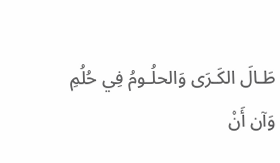طَـالَ الكَـرَى وَالحلُـومُ فِي حُلُمِ
وَآن أَنْ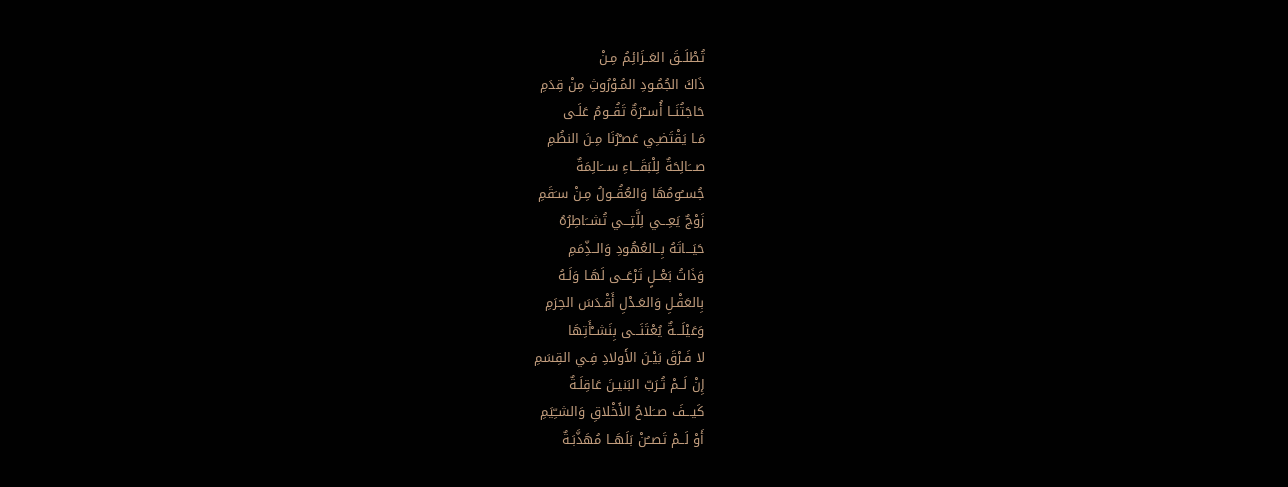تُطْلَــقَ العَــزَائِمُ مِـنْ
ذَاكَ الجُمُـودِ المُـوْرُوثِ مِنْ قِدَمِ
حَاجَتُنَــا أُســْرَةٌ تَقُــومُ عَلَـى
مَـا يَقْتَضـِي عَصـْرُنَا مِـنَ النظُمِ
صـــَالِحَةٌ لِلْبَقَـــاءِ ســـَالِمَةٌ
جُســُومُهَا وَالعُقُــولُ مِـنْ سـَقَمِ
زَوْجٌ يَعِـــي لِلَّتِـــي تُشــَاطِرُهُ
حَيَـــاتَهُ بِــالعُهُودِ وَالــذِّمَمِ
وَذَاتُ بَعْــلٍ تَرْعَــى لَهَـا وَلَـهُ
بِالعَقْـلِ وَالعَـدْلِ أَقْـدَسَ الحِرَمِ
وَعَيْلَـــةٌ يُعْتَنَـــى بِنَشــْأَتِهَا
لا فَـرْقَ بَيْـنَ الأَولادِ فِـي القِسَمِ
إِنْ لَــمْ تُـرَبّ البَنيـنَ عَاقِلَـةٌ
كَيـــفَ صــَلاحُ الأَخْلاقِ وَالشــِّيَمِ
أَوْ لَــمْ تَصــُنْ بَلَهَــا مُهَذَّبَـةٌ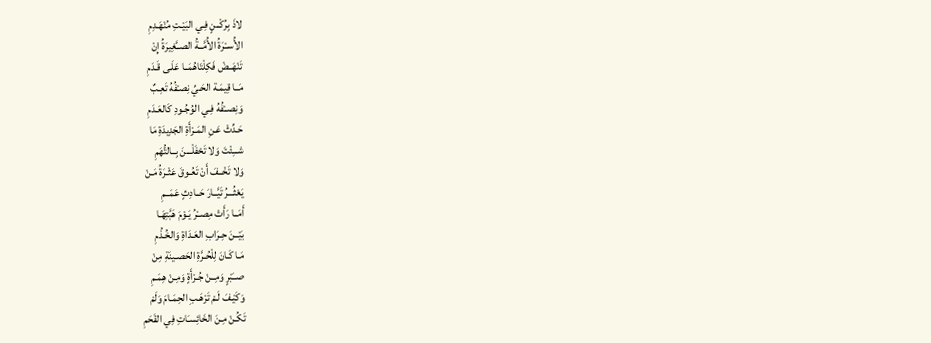لاذَ بِرُكْــنٍ فِـي البَيْـتِ مُنْهَـدِمِ
الأُســْرَةُ الأُمَّــةُ الصــَّغِيرَةُ إِنْ
تَنْهَــضْ فَكِلْتَاهُمَــا عَلَـى قَـدَمِ
مَــا قِيمَـة الحَـيِّ نِصـْفُهُ تَعِـبٌ
وَنِصــْفُهُ فِـي الوُجُـودِ كَالعَـدَمِ
حَـدِّثْ عَـنِ المَـرْأَةِ الجَدِيدَةِ مَا
شـــِئْتَ وَلا تَحْفَلْـــنَ بِــالتُّهَمِ
وَلا تَخْــفَ أَنْ تَعُـوقَ عَثْـرَةُ مَـنْ
يَعْثُـــرُ تَيَّــارَ حَــادِثٍ عَمَــمِ
أَمَــا رَأَتْ مِصــْرُ يَـوْمَ هَبَّتِهَـا
بَيْــنَ حِـرَابِ العَـدَاةِ وَالخُـذُمِ
مَـا كَـانَ لِلْحُـرَّةِ الحَصـينَةِ مِنْ
صــَبْرٍ وَمِــنْ جُـرْأَةٍ وَمِـنْ هِمَـمِ
وَكَيْـفَ لَـمْ تَرْهَـبِ الحِمَـامَ وَلَمْ
تَكُـنْ مِـنَ الخَائِسـَاتِ فِي القَحَمِ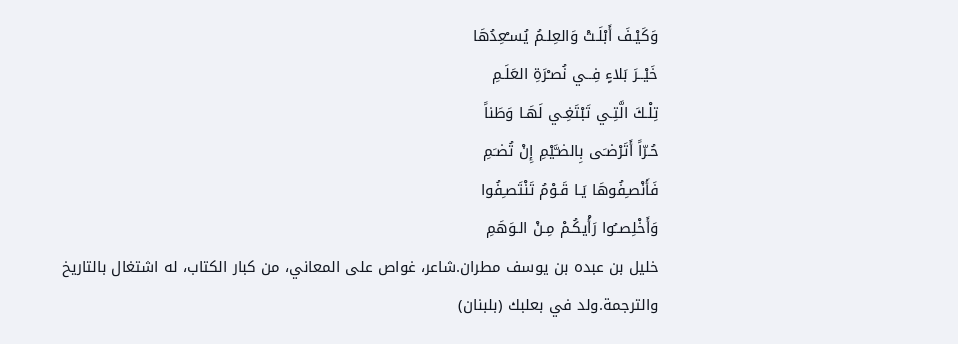وَكَيْـفَ أَبْلَـتْ وَالعِلـمُ يُسـْعِدُهَا
خَيْــرَ بَلاءٍ فِــي نُصـْرَةِ العَلَـمِ
تِلْـكَ الَّتِـي تَبْتَغِـي لَهَـا وَطَناً
حُـرّاً أَتَرْضـَى بِالضـَّيْمِ إِنْ تُضـَمِ
فَأَنْصـِفُوهَا يَـا قَـوْمُ تَنْتَصـِفُوا
وَأَخْلِصــُوا رَأْيكُـمْ مِـنْ الـوَهَمِ
خليل بن عبده بن يوسف مطران.شاعر، غواص على المعاني، من كبار الكتاب، له اشتغال بالتاريخ والترجمة.ولد في بعلبك (بلبنان)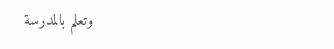وتعلم بالمدرسة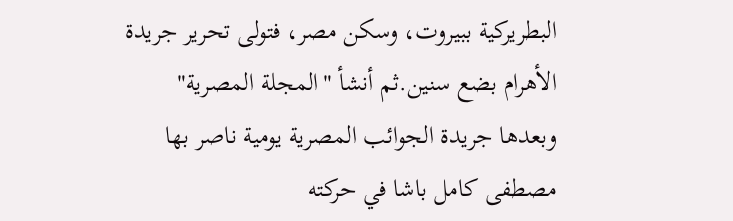البطريركية ببيروت، وسكن مصر، فتولى تحرير جريدة الأهرام بضع سنين.ثم أنشأ "المجلة المصرية" وبعدها جريدة الجوائب المصرية يومية ناصر بها مصطفى كامل باشا في حركته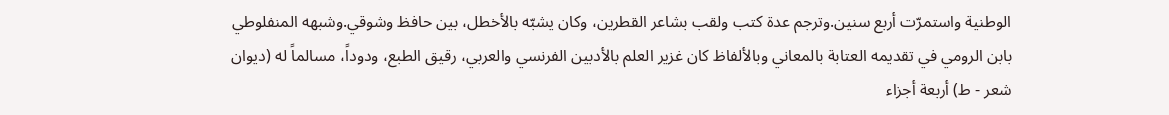الوطنية واستمرّت أربع سنين.وترجم عدة كتب ولقب بشاعر القطرين، وكان يشبّه بالأخطل، بين حافظ وشوقي.وشبهه المنفلوطي بابن الرومي في تقديمه العتابة بالمعاني وبالألفاظ كان غزير العلم بالأدبين الفرنسي والعربي، رقيق الطبع، ودوداً، مسالماً له (ديوان شعر - ط) أربعة أجزاء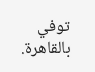توفي بالقاهرة.